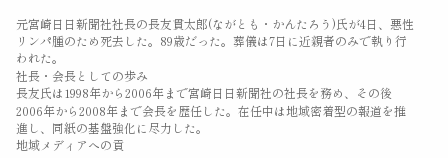元宮崎日日新聞社社長の長友貫太郎(ながとも・かんたろう)氏が4日、悪性リンパ腫のため死去した。89歳だった。葬儀は7日に近親者のみで執り行われた。
社長・会長としての歩み
長友氏は1998年から2006年まで宮崎日日新聞社の社長を務め、その後2006年から2008年まで会長を歴任した。在任中は地域密着型の報道を推進し、同紙の基盤強化に尽力した。
地域メディアへの貢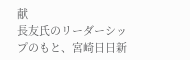献
長友氏のリーダーシップのもと、宮崎日日新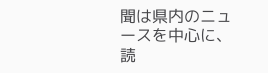聞は県内のニュースを中心に、読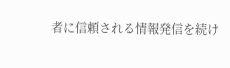者に信頼される情報発信を続け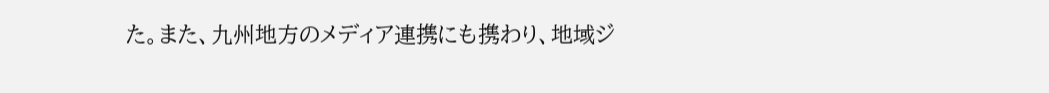た。また、九州地方のメディア連携にも携わり、地域ジ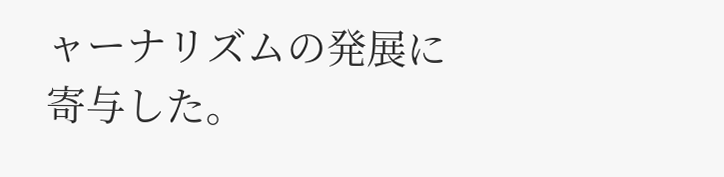ャーナリズムの発展に寄与した。